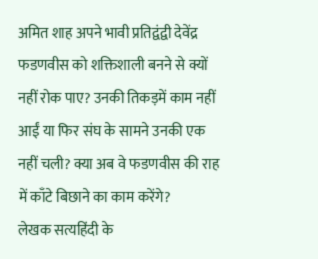अमित शाह अपने भावी प्रतिद्वंद्वी देवेंद्र फडणवीस को शक्तिशाली बनने से क्यों नहीं रोक पाए? उनकी तिकड़में काम नहीं आईं या फिर संघ के सामने उनकी एक नहीं चली? क्या अब वे फडणवीस की राह में काँटे बिछाने का काम करेंगे?
लेखक सत्यहिंदी के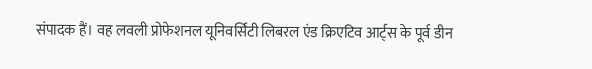संपादक हैं। वह लवली प्रोफेशनल यूनिवर्सिटी लिबरल एंड क्रिएटिव आर्ट्स के पूर्व डीन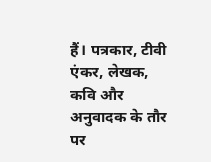हैं। पत्रकार, टीवी एंकर, लेखक, कवि और अनुवादक के तौर पर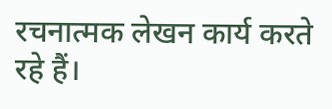रचनात्मक लेखन कार्य करते रहे हैं।